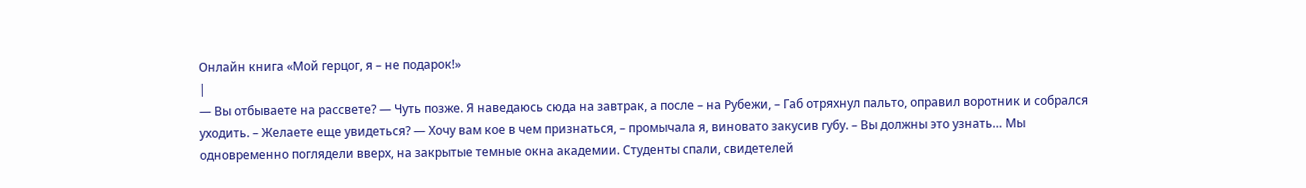Онлайн книга «Мой герцог, я – не подарок!»
|
— Вы отбываете на рассвете? — Чуть позже. Я наведаюсь сюда на завтрак, а после – на Рубежи, – Габ отряхнул пальто, оправил воротник и собрался уходить. – Желаете еще увидеться? — Хочу вам кое в чем признаться, – промычала я, виновато закусив губу. – Вы должны это узнать… Мы одновременно поглядели вверх, на закрытые темные окна академии. Студенты спали, свидетелей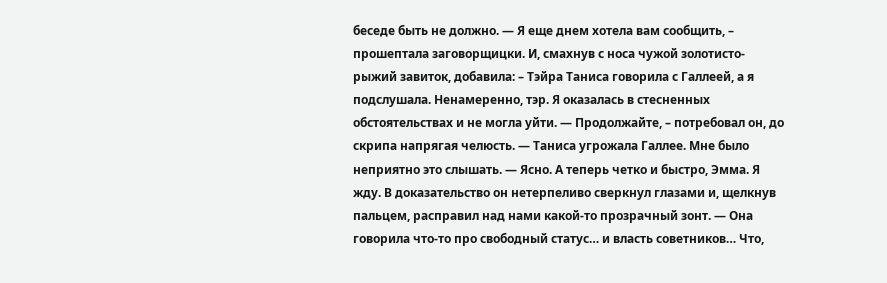беседе быть не должно. — Я еще днем хотела вам сообщить, – прошептала заговорщицки. И, смахнув с носа чужой золотисто-рыжий завиток, добавила: – Тэйра Таниса говорила с Галлеей, а я подслушала. Ненамеренно, тэр. Я оказалась в стесненных обстоятельствах и не могла уйти. — Продолжайте, – потребовал он, до скрипа напрягая челюсть. — Таниса угрожала Галлее. Мне было неприятно это слышать. — Ясно. А теперь четко и быстро, Эмма. Я жду. В доказательство он нетерпеливо сверкнул глазами и, щелкнув пальцем, расправил над нами какой-то прозрачный зонт. — Она говорила что-то про свободный статус… и власть советников… Что,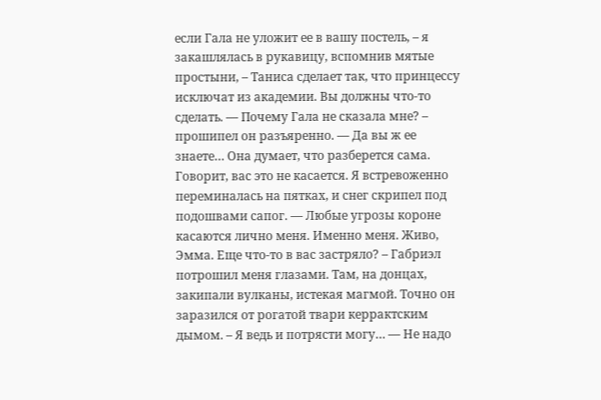если Гала не уложит ее в вашу постель, – я закашлялась в рукавицу, вспомнив мятые простыни, – Таниса сделает так, что принцессу исключат из академии. Вы должны что-то сделать. — Почему Гала не сказала мне? – прошипел он разъяренно. — Да вы ж ее знаете… Она думает, что разберется сама. Говорит, вас это не касается. Я встревоженно переминалась на пятках, и снег скрипел под подошвами сапог. — Любые угрозы короне касаются лично меня. Именно меня. Живо, Эмма. Еще что-то в вас застряло? – Габриэл потрошил меня глазами. Там, на донцах, закипали вулканы, истекая магмой. Точно он заразился от рогатой твари керрактским дымом. – Я ведь и потрясти могу… — Не надо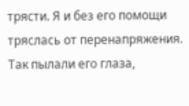трясти. Я и без его помощи тряслась от перенапряжения. Так пылали его глаза,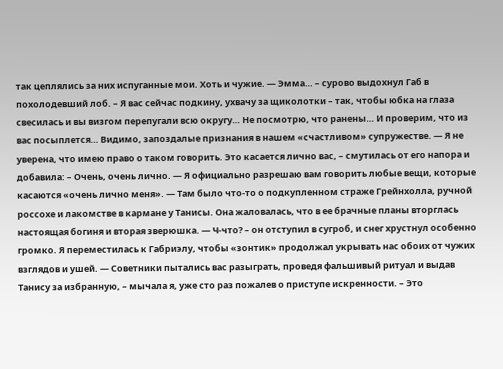так цеплялись за них испуганные мои. Хоть и чужие. — Эмма… – сурово выдохнул Габ в похолодевший лоб. – Я вас сейчас подкину, ухвачу за щиколотки – так, чтобы юбка на глаза свесилась и вы визгом перепугали всю округу… Не посмотрю, что ранены… И проверим, что из вас посыплется… Видимо, запоздалые признания в нашем «счастливом» супружестве. — Я не уверена, что имею право о таком говорить. Это касается лично вас, – смутилась от его напора и добавила: – Очень, очень лично. — Я официально разрешаю вам говорить любые вещи, которые касаются «очень лично меня». — Там было что-то о подкупленном страже Грейнхолла, ручной россохе и лакомстве в кармане у Танисы. Она жаловалась, что в ее брачные планы вторглась настоящая богиня и вторая зверюшка. — Ч-что? – он отступил в сугроб, и снег хрустнул особенно громко. Я переместилась к Габриэлу, чтобы «зонтик» продолжал укрывать нас обоих от чужих взглядов и ушей. — Советники пытались вас разыграть, проведя фальшивый ритуал и выдав Танису за избранную, – мычала я, уже сто раз пожалев о приступе искренности. – Это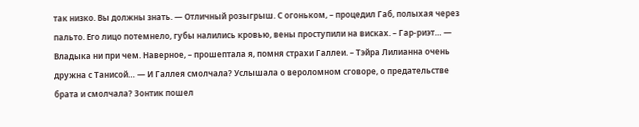так низко. Вы должны знать. — Отличный розыгрыш. С огоньком, – процедил Габ, полыхая через пальто. Его лицо потемнело, губы налились кровью, вены проступили на висках. – Гар-риэт… — Владыка ни при чем. Наверное, – прошептала я, помня страхи Галлеи. – Тэйра Лилианна очень дружна с Танисой… — И Галлея смолчала? Услышала о вероломном сговоре, о предательстве брата и смолчала? Зонтик пошел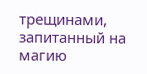трещинами, запитанный на магию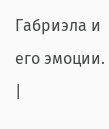Габриэла и его эмоции. |